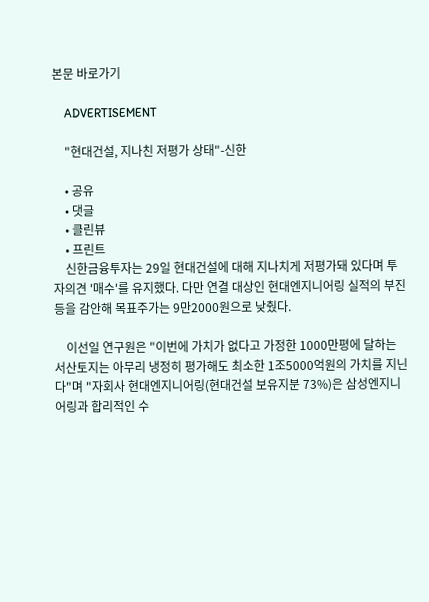본문 바로가기

    ADVERTISEMENT

    "현대건설, 지나친 저평가 상태"-신한

    • 공유
    • 댓글
    • 클린뷰
    • 프린트
    신한금융투자는 29일 현대건설에 대해 지나치게 저평가돼 있다며 투자의견 '매수'를 유지했다. 다만 연결 대상인 현대엔지니어링 실적의 부진 등을 감안해 목표주가는 9만2000원으로 낮췄다.

    이선일 연구원은 "이번에 가치가 없다고 가정한 1000만평에 달하는 서산토지는 아무리 냉정히 평가해도 최소한 1조5000억원의 가치를 지닌다"며 "자회사 현대엔지니어링(현대건설 보유지분 73%)은 삼성엔지니어링과 합리적인 수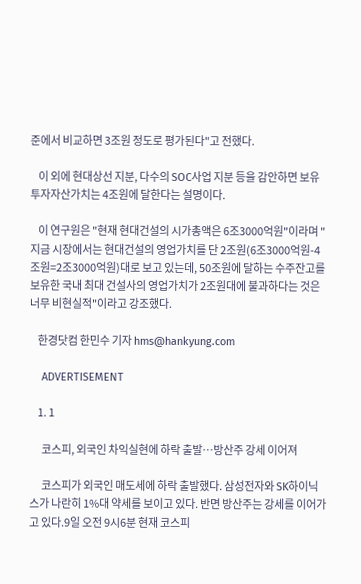준에서 비교하면 3조원 정도로 평가된다"고 전했다.

    이 외에 현대상선 지분, 다수의 SOC사업 지분 등을 감안하면 보유 투자자산가치는 4조원에 달한다는 설명이다.

    이 연구원은 "현재 현대건설의 시가총액은 6조3000억원"이라며 "지금 시장에서는 현대건설의 영업가치를 단 2조원(6조3000억원-4조원=2조3000억원)대로 보고 있는데, 50조원에 달하는 수주잔고를 보유한 국내 최대 건설사의 영업가치가 2조원대에 불과하다는 것은 너무 비현실적"이라고 강조했다.

    한경닷컴 한민수 기자 hms@hankyung.com

    ADVERTISEMENT

    1. 1

      코스피, 외국인 차익실현에 하락 출발…방산주 강세 이어져

      코스피가 외국인 매도세에 하락 출발했다. 삼성전자와 SK하이닉스가 나란히 1%대 약세를 보이고 있다. 반면 방산주는 강세를 이어가고 있다.9일 오전 9시6분 현재 코스피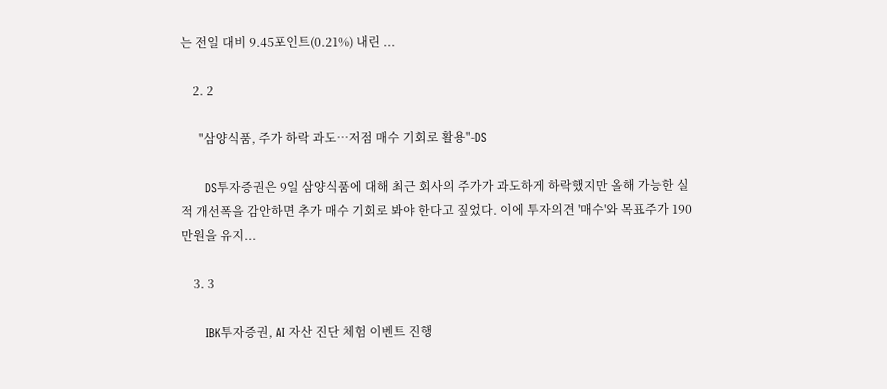는 전일 대비 9.45포인트(0.21%) 내린 ...

    2. 2

      "삼양식품, 주가 하락 과도…저점 매수 기회로 활용"-DS

      DS투자증권은 9일 삼양식품에 대해 최근 회사의 주가가 과도하게 하락했지만 올해 가능한 실적 개선폭을 감안하면 추가 매수 기회로 봐야 한다고 짚었다. 이에 투자의견 '매수'와 목표주가 190만원을 유지...

    3. 3

      IBK투자증권, AI 자산 진단 체험 이벤트 진행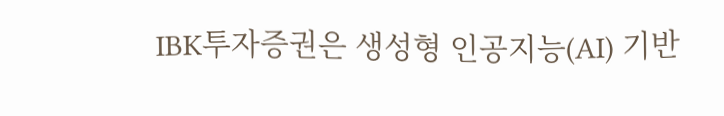IBK투자증권은 생성형 인공지능(AI) 기반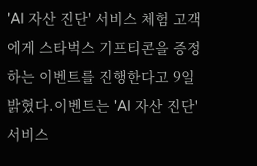'AI 자산 진단' 서비스 체험 고객에게 스타벅스 기프티콘을 증정하는 이벤트를 진행한다고 9일 밝혔다.이벤트는 'AI 자산 진단' 서비스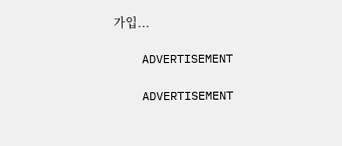가입...

    ADVERTISEMENT

    ADVERTISEMENT